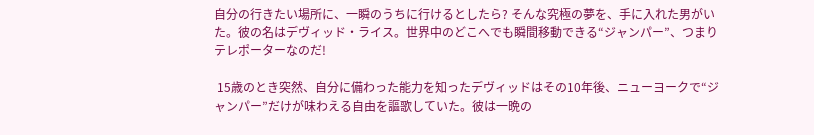自分の行きたい場所に、一瞬のうちに行けるとしたら? そんな究極の夢を、手に入れた男がいた。彼の名はデヴィッド・ライス。世界中のどこへでも瞬間移動できる“ジャンパー”、つまりテレポーターなのだ!

 15歳のとき突然、自分に備わった能力を知ったデヴィッドはその10年後、ニューヨークで“ジャンパー”だけが味わえる自由を謳歌していた。彼は一晩の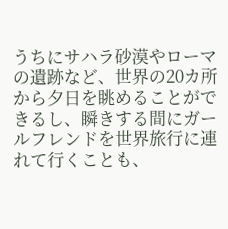うちにサハラ砂漠やローマの遺跡など、世界の20カ所から夕日を眺めることができるし、瞬きする間にガールフレンドを世界旅行に連れて行くことも、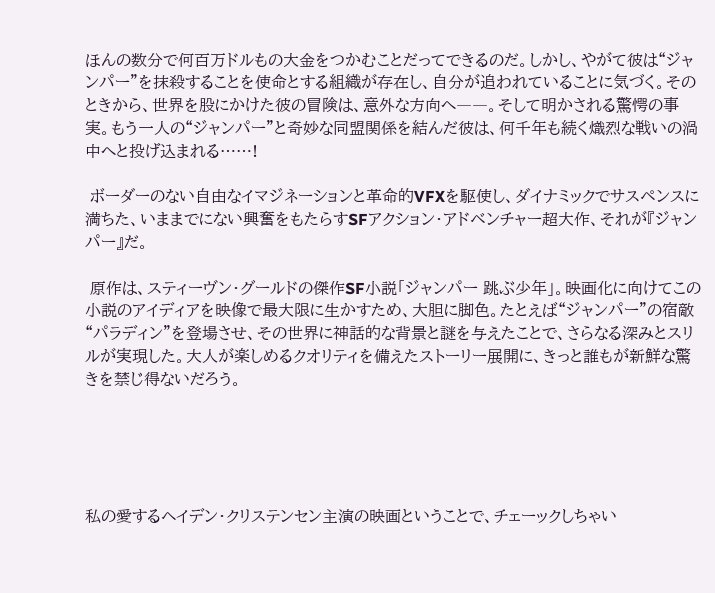ほんの数分で何百万ドルもの大金をつかむことだってできるのだ。しかし、やがて彼は“ジャンパー”を抹殺することを使命とする組織が存在し、自分が追われていることに気づく。そのときから、世界を股にかけた彼の冒険は、意外な方向へ――。そして明かされる驚愕の事実。もう一人の“ジャンパー”と奇妙な同盟関係を結んだ彼は、何千年も続く熾烈な戦いの渦中へと投げ込まれる……!

 ボーダーのない自由なイマジネーションと革命的VFXを駆使し、ダイナミックでサスペンスに満ちた、いままでにない興奮をもたらすSFアクション・アドベンチャー超大作、それが『ジャンパー』だ。

 原作は、スティーヴン・グールドの傑作SF小説「ジャンパー 跳ぶ少年」。映画化に向けてこの小説のアイディアを映像で最大限に生かすため、大胆に脚色。たとえば“ジャンパー”の宿敵“パラディン”を登場させ、その世界に神話的な背景と謎を与えたことで、さらなる深みとスリルが実現した。大人が楽しめるクオリティを備えたストーリー展開に、きっと誰もが新鮮な驚きを禁じ得ないだろう。





私の愛するヘイデン・クリステンセン主演の映画ということで、チェーックしちゃい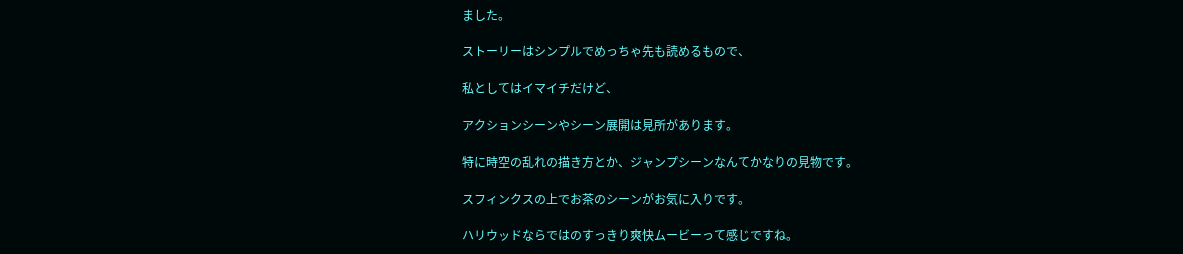ました。

ストーリーはシンプルでめっちゃ先も読めるもので、

私としてはイマイチだけど、

アクションシーンやシーン展開は見所があります。

特に時空の乱れの描き方とか、ジャンプシーンなんてかなりの見物です。

スフィンクスの上でお茶のシーンがお気に入りです。

ハリウッドならではのすっきり爽快ムービーって感じですね。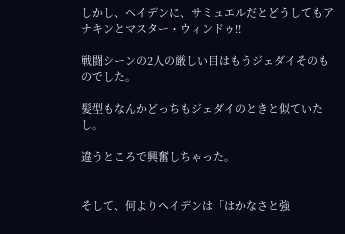しかし、ヘイデンに、サミュエルだとどうしてもアナキンとマスター・ウィンドゥ!!

戦闘シーンの2人の厳しい目はもうジェダイそのものでした。

髪型もなんかどっちもジェダイのときと似ていたし。

違うところで興奮しちゃった。


そして、何よりヘイデンは「はかなさと強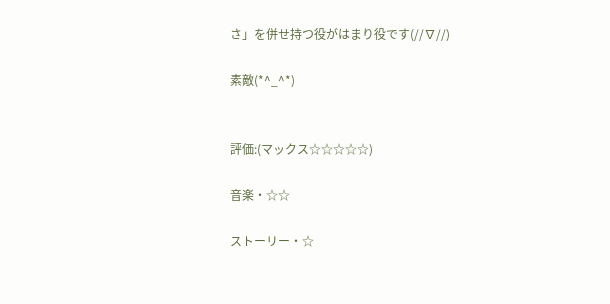さ」を併せ持つ役がはまり役です(//∇//)

素敵(*^_^*)


評価:(マックス☆☆☆☆☆)

音楽・☆☆

ストーリー・☆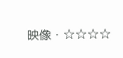映像・☆☆☆☆